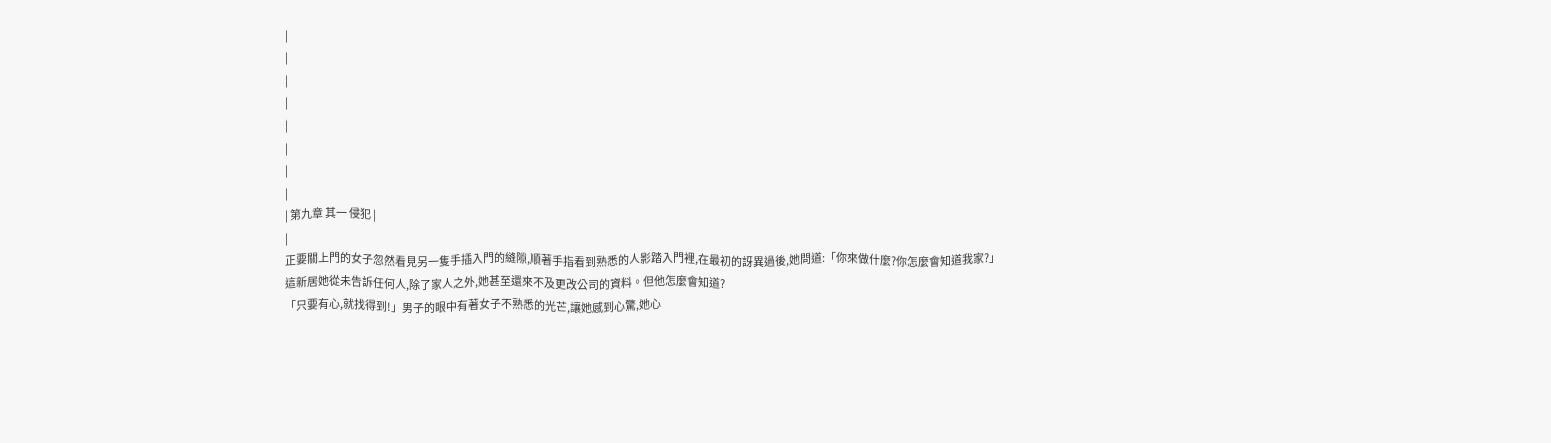|
|
|
|
|
|
|
|
| 第九章 其一 侵犯 |
|
正要關上門的女子忽然看見另一隻手插入門的縫隙,順著手指看到熟悉的人影踏入門裡,在最初的訝異過後,她問道:「你來做什麼?你怎麼會知道我家?」
這新居她從未告訴任何人,除了家人之外,她甚至還來不及更改公司的資料。但他怎麼會知道?
「只要有心,就找得到!」男子的眼中有著女子不熟悉的光芒,讓她感到心驚,她心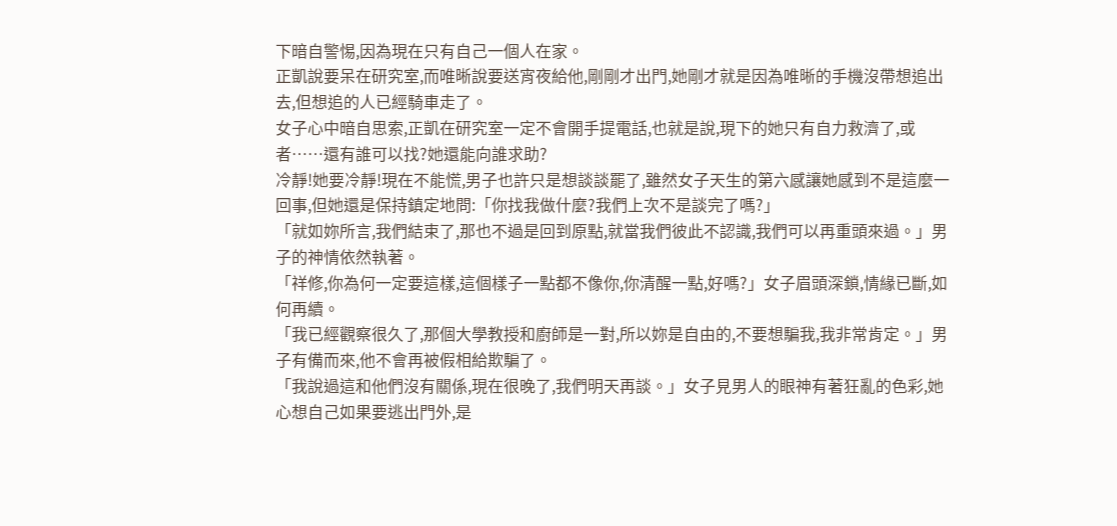下暗自警惕,因為現在只有自己一個人在家。
正凱說要呆在研究室,而唯晰說要送宵夜給他,剛剛才出門,她剛才就是因為唯晰的手機沒帶想追出去,但想追的人已經騎車走了。
女子心中暗自思索,正凱在研究室一定不會開手提電話,也就是說,現下的她只有自力救濟了,或者……還有誰可以找?她還能向誰求助?
冷靜!她要冷靜!現在不能慌,男子也許只是想談談罷了,雖然女子天生的第六感讓她感到不是這麼一回事,但她還是保持鎮定地問:「你找我做什麼?我們上次不是談完了嗎?」
「就如妳所言,我們結束了,那也不過是回到原點,就當我們彼此不認識,我們可以再重頭來過。」男子的神情依然執著。
「祥修,你為何一定要這樣,這個樣子一點都不像你,你清醒一點,好嗎?」女子眉頭深鎖,情緣已斷,如何再續。
「我已經觀察很久了,那個大學教授和廚師是一對,所以妳是自由的,不要想騙我,我非常肯定。」男子有備而來,他不會再被假相給欺騙了。
「我說過這和他們沒有關係,現在很晚了,我們明天再談。」女子見男人的眼神有著狂亂的色彩,她心想自己如果要逃出門外,是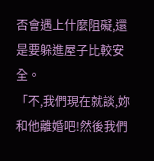否會遇上什麼阻礙,還是要躲進屋子比較安全。
「不,我們現在就談,妳和他離婚吧!然後我們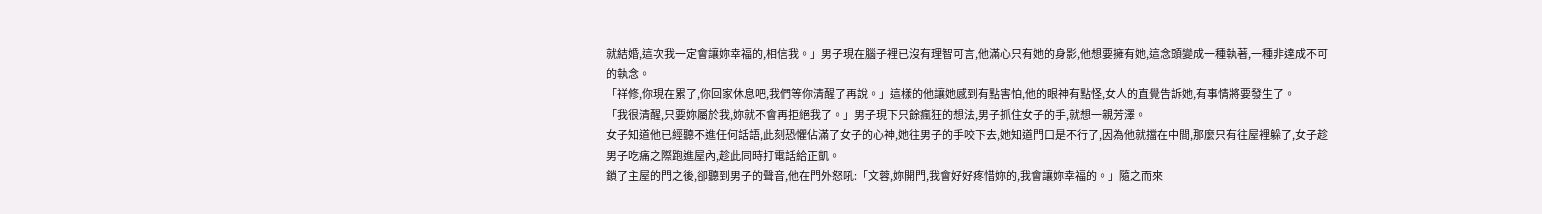就結婚,這次我一定會讓妳幸福的,相信我。」男子現在腦子裡已沒有理智可言,他滿心只有她的身影,他想要擁有她,這念頭變成一種執著,一種非達成不可的執念。
「祥修,你現在累了,你回家休息吧,我們等你清醒了再說。」這樣的他讓她感到有點害怕,他的眼神有點怪,女人的直覺告訴她,有事情將要發生了。
「我很清醒,只要妳屬於我,妳就不會再拒絕我了。」男子現下只餘瘋狂的想法,男子抓住女子的手,就想一親芳澤。
女子知道他已經聽不進任何話語,此刻恐懼佔滿了女子的心神,她往男子的手咬下去,她知道門口是不行了,因為他就擋在中間,那麼只有往屋裡躲了,女子趁男子吃痛之際跑進屋內,趁此同時打電話給正凱。
鎖了主屋的門之後,卻聽到男子的聲音,他在門外怒吼:「文蓉,妳開門,我會好好疼惜妳的,我會讓妳幸福的。」隨之而來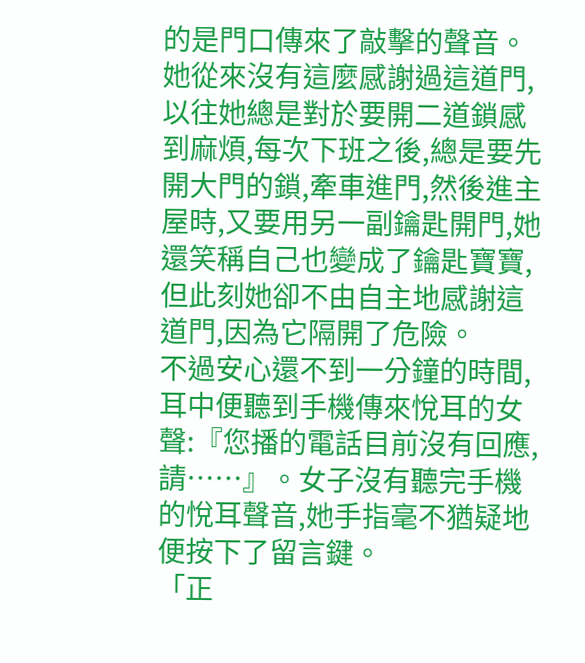的是門口傳來了敲擊的聲音。
她從來沒有這麼感謝過這道門,以往她總是對於要開二道鎖感到麻煩,每次下班之後,總是要先開大門的鎖,牽車進門,然後進主屋時,又要用另一副鑰匙開門,她還笑稱自己也變成了鑰匙寶寶,但此刻她卻不由自主地感謝這道門,因為它隔開了危險。
不過安心還不到一分鐘的時間,耳中便聽到手機傳來悅耳的女聲:『您播的電話目前沒有回應,請……』。女子沒有聽完手機的悅耳聲音,她手指毫不猶疑地便按下了留言鍵。
「正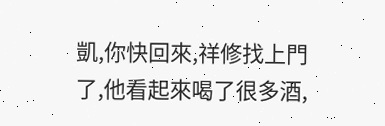凱,你快回來,祥修找上門了,他看起來喝了很多酒,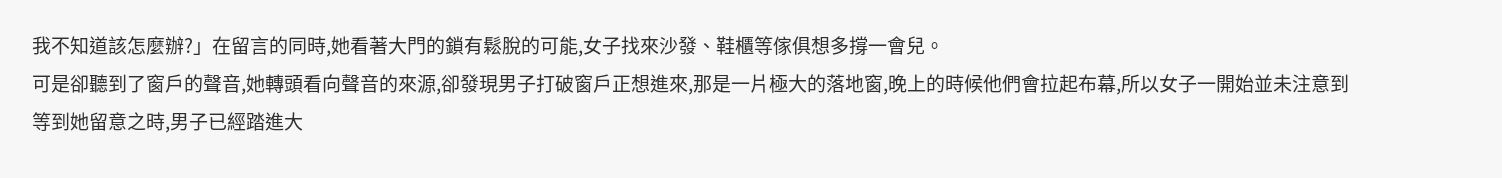我不知道該怎麼辦?」在留言的同時,她看著大門的鎖有鬆脫的可能,女子找來沙發、鞋櫃等傢俱想多撐一會兒。
可是卻聽到了窗戶的聲音,她轉頭看向聲音的來源,卻發現男子打破窗戶正想進來,那是一片極大的落地窗,晚上的時候他們會拉起布幕,所以女子一開始並未注意到
等到她留意之時,男子已經踏進大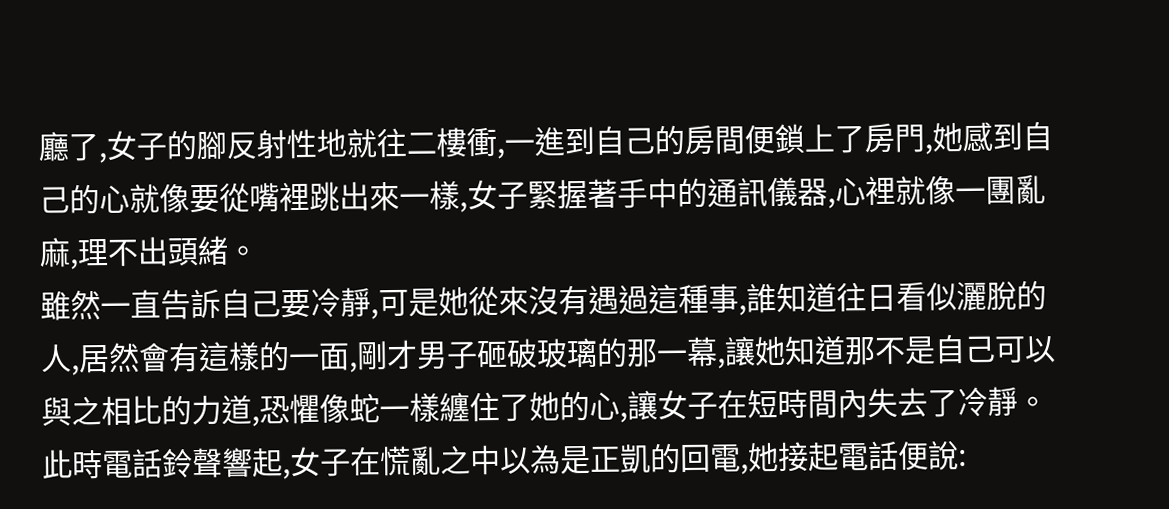廳了,女子的腳反射性地就往二樓衝,一進到自己的房間便鎖上了房門,她感到自己的心就像要從嘴裡跳出來一樣,女子緊握著手中的通訊儀器,心裡就像一團亂麻,理不出頭緒。
雖然一直告訴自己要冷靜,可是她從來沒有遇過這種事,誰知道往日看似灑脫的人,居然會有這樣的一面,剛才男子砸破玻璃的那一幕,讓她知道那不是自己可以與之相比的力道,恐懼像蛇一樣纏住了她的心,讓女子在短時間內失去了冷靜。
此時電話鈴聲響起,女子在慌亂之中以為是正凱的回電,她接起電話便說: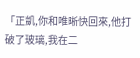「正凱,你和唯晰快回來,他打破了玻璃,我在二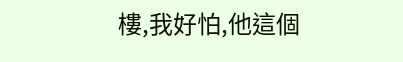樓,我好怕,他這個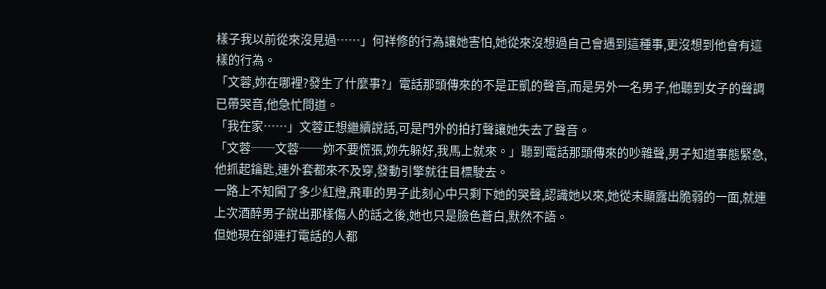樣子我以前從來沒見過……」何祥修的行為讓她害怕,她從來沒想過自己會遇到這種事,更沒想到他會有這樣的行為。
「文蓉,妳在哪裡?發生了什麼事?」電話那頭傳來的不是正凱的聲音,而是另外一名男子,他聽到女子的聲調已帶哭音,他急忙問道。
「我在家……」文蓉正想繼續說話,可是門外的拍打聲讓她失去了聲音。
「文蓉──文蓉──妳不要慌張,妳先躲好,我馬上就來。」聽到電話那頭傳來的吵雜聲,男子知道事態緊急,他抓起鑰匙,連外套都來不及穿,發動引擎就往目標駛去。
一路上不知闖了多少紅燈,飛車的男子此刻心中只剩下她的哭聲,認識她以來,她從未顯露出脆弱的一面,就連上次酒醉男子說出那樣傷人的話之後,她也只是臉色蒼白,默然不語。
但她現在卻連打電話的人都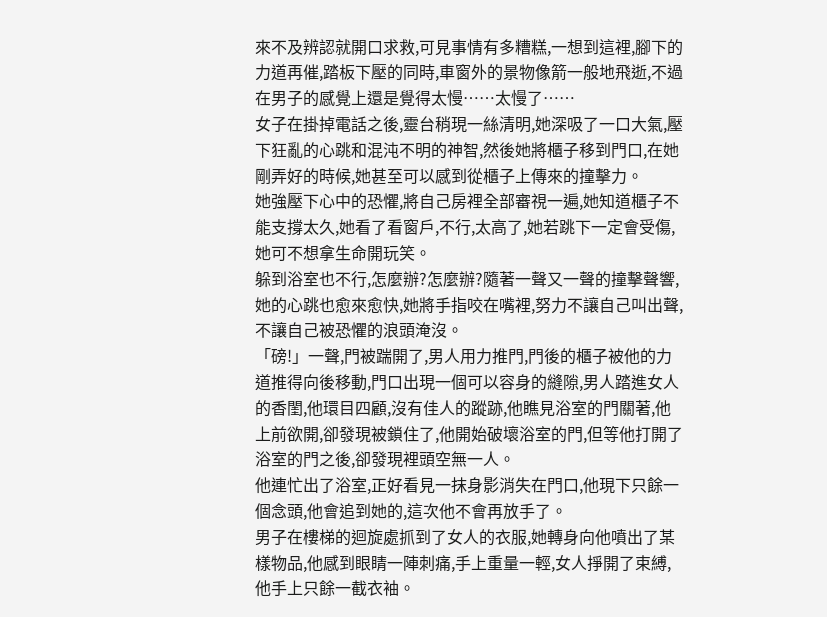來不及辨認就開口求救,可見事情有多糟糕,一想到這裡,腳下的力道再催,踏板下壓的同時,車窗外的景物像箭一般地飛逝,不過在男子的感覺上還是覺得太慢……太慢了……
女子在掛掉電話之後,靈台稍現一絲清明,她深吸了一口大氣,壓下狂亂的心跳和混沌不明的神智,然後她將櫃子移到門口,在她剛弄好的時候,她甚至可以感到從櫃子上傳來的撞擊力。
她強壓下心中的恐懼,將自己房裡全部審視一遍,她知道櫃子不能支撐太久,她看了看窗戶,不行,太高了,她若跳下一定會受傷,她可不想拿生命開玩笑。
躲到浴室也不行,怎麼辦?怎麼辦?隨著一聲又一聲的撞擊聲響,她的心跳也愈來愈快,她將手指咬在嘴裡,努力不讓自己叫出聲,不讓自己被恐懼的浪頭淹沒。
「磅!」一聲,門被踹開了,男人用力推門,門後的櫃子被他的力道推得向後移動,門口出現一個可以容身的縫隙,男人踏進女人的香閨,他環目四顧,沒有佳人的蹤跡,他瞧見浴室的門關著,他上前欲開,卻發現被鎖住了,他開始破壞浴室的門,但等他打開了浴室的門之後,卻發現裡頭空無一人。
他連忙出了浴室,正好看見一抹身影消失在門口,他現下只餘一個念頭,他會追到她的,這次他不會再放手了。
男子在樓梯的迴旋處抓到了女人的衣服,她轉身向他噴出了某樣物品,他感到眼睛一陣刺痛,手上重量一輕,女人掙開了束縛,他手上只餘一截衣袖。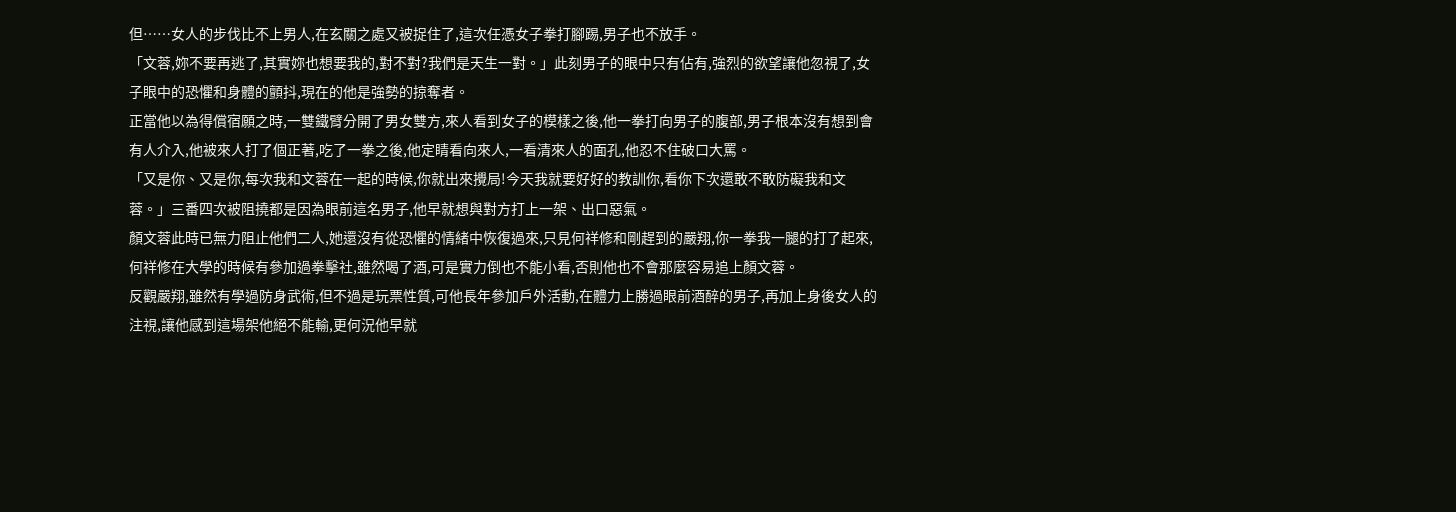但……女人的步伐比不上男人,在玄關之處又被捉住了,這次任憑女子拳打腳踢,男子也不放手。
「文蓉,妳不要再逃了,其實妳也想要我的,對不對?我們是天生一對。」此刻男子的眼中只有佔有,強烈的欲望讓他忽視了,女子眼中的恐懼和身體的顫抖,現在的他是強勢的掠奪者。
正當他以為得償宿願之時,一雙鐵臂分開了男女雙方,來人看到女子的模樣之後,他一拳打向男子的腹部,男子根本沒有想到會有人介入,他被來人打了個正著,吃了一拳之後,他定睛看向來人,一看清來人的面孔,他忍不住破口大罵。
「又是你、又是你,每次我和文蓉在一起的時候,你就出來攪局!今天我就要好好的教訓你,看你下次還敢不敢防礙我和文蓉。」三番四次被阻撓都是因為眼前這名男子,他早就想與對方打上一架、出口惡氣。
顏文蓉此時已無力阻止他們二人,她還沒有從恐懼的情緒中恢復過來,只見何祥修和剛趕到的嚴翔,你一拳我一腿的打了起來,何祥修在大學的時候有參加過拳擊社,雖然喝了酒,可是實力倒也不能小看,否則他也不會那麼容易追上顏文蓉。
反觀嚴翔,雖然有學過防身武術,但不過是玩票性質,可他長年參加戶外活動,在體力上勝過眼前酒醉的男子,再加上身後女人的注視,讓他感到這場架他絕不能輸,更何況他早就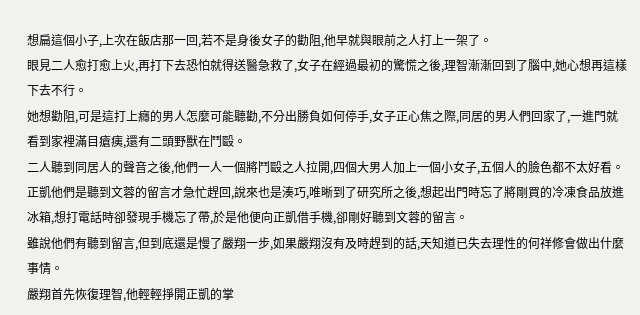想扁這個小子,上次在飯店那一回,若不是身後女子的勸阻,他早就與眼前之人打上一架了。
眼見二人愈打愈上火,再打下去恐怕就得送醫急救了,女子在經過最初的驚慌之後,理智漸漸回到了腦中,她心想再這樣下去不行。
她想勸阻,可是這打上癮的男人怎麼可能聽勸,不分出勝負如何停手,女子正心焦之際,同居的男人們回家了,一進門就看到家裡滿目瘡痍,還有二頭野獸在鬥毆。
二人聽到同居人的聲音之後,他們一人一個將鬥毆之人拉開,四個大男人加上一個小女子,五個人的臉色都不太好看。
正凱他們是聽到文蓉的留言才急忙趕回,說來也是湊巧,唯晰到了研究所之後,想起出門時忘了將剛買的冷凍食品放進冰箱,想打電話時卻發現手機忘了帶,於是他便向正凱借手機,卻剛好聽到文蓉的留言。
雖說他們有聽到留言,但到底還是慢了嚴翔一步,如果嚴翔沒有及時趕到的話,天知道已失去理性的何祥修會做出什麼事情。
嚴翔首先恢復理智,他輕輕掙開正凱的掌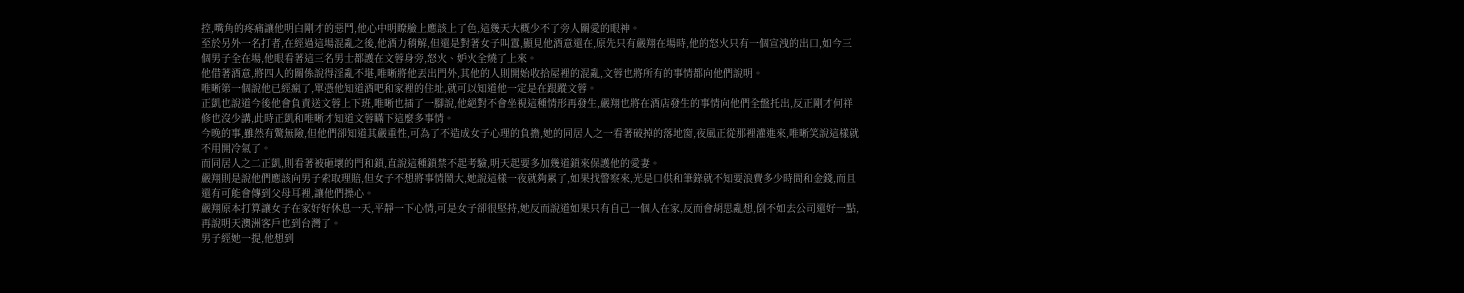控,嘴角的疼痛讓他明白剛才的惡鬥,他心中明瞭臉上應該上了色,這幾天大概少不了旁人關愛的眼神。
至於另外一名打者,在經過這場混亂之後,他酒力稍解,但還是對著女子叫囂,顯見他酒意還在,原先只有嚴翔在場時,他的怒火只有一個宣洩的出口,如今三個男子全在場,他眼看著這三名男士都護在文蓉身旁,怒火、妒火全燒了上來。
他借著酒意,將四人的關係說得淫亂不堪,唯晰將他丟出門外,其他的人則開始收拾屋裡的混亂,文蓉也將所有的事情都向他們說明。
唯晰第一個說他已經瘋了,單憑他知道酒吧和家裡的住址,就可以知道他一定是在跟蹤文蓉。
正凱也說道今後他會負責送文蓉上下班,唯晰也插了一腳說,他絕對不會坐視這種情形再發生,嚴翔也將在酒店發生的事情向他們全盤托出,反正剛才何祥修也沒少講,此時正凱和唯晰才知道文蓉瞞下這麼多事情。
今晚的事,雖然有驚無險,但他們卻知道其嚴重性,可為了不造成女子心理的負擔,她的同居人之一看著破掉的落地窗,夜風正從那裡灌進來,唯晰笑說這樣就不用開冷氣了。
而同居人之二正凱,則看著被砸壞的門和鎖,直說這種鎖禁不起考驗,明天起要多加幾道鎖來保護他的愛妻。
嚴翔則是說他們應該向男子索取理賠,但女子不想將事情鬧大,她說這樣一夜就夠累了,如果找警察來,光是口供和筆錄就不知要浪費多少時間和金錢,而且還有可能會傳到父母耳裡,讓他們操心。
嚴翔原本打算讓女子在家好好休息一天,平靜一下心情,可是女子卻很堅持,她反而說道如果只有自己一個人在家,反而會胡思亂想,倒不如去公司還好一點,再說明天澳洲客戶也到台灣了。
男子經她一提,他想到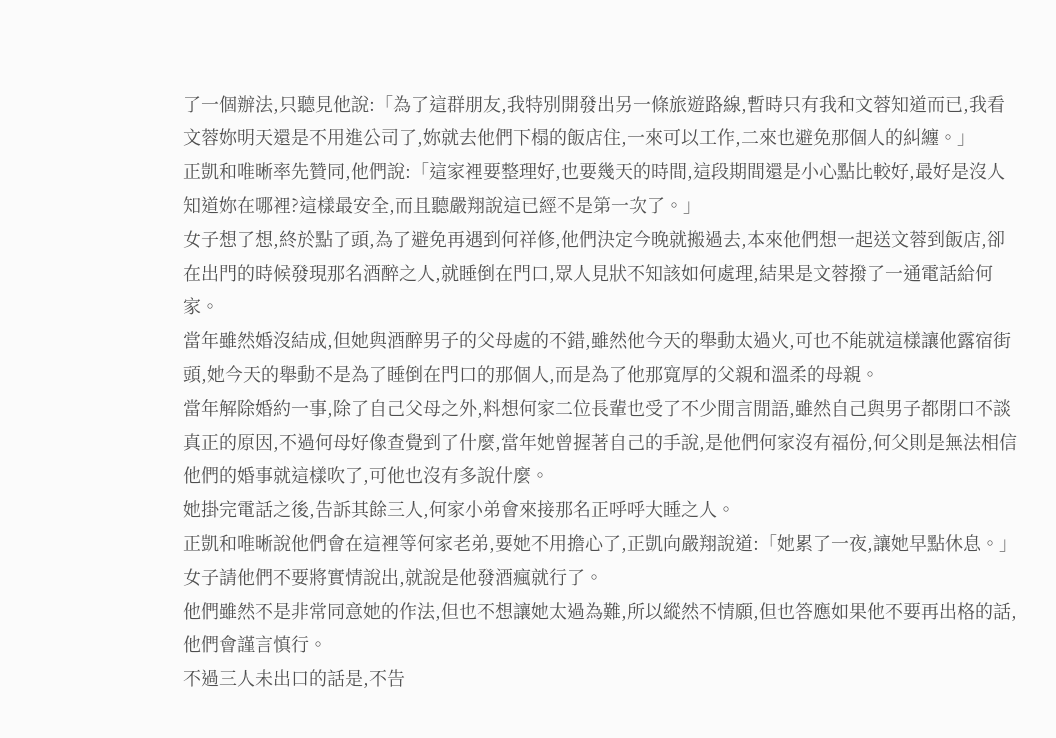了一個辦法,只聽見他說:「為了這群朋友,我特別開發出另一條旅遊路線,暫時只有我和文蓉知道而已,我看文蓉妳明天還是不用進公司了,妳就去他們下榻的飯店住,一來可以工作,二來也避免那個人的糾纏。」
正凱和唯晰率先贊同,他們說:「這家裡要整理好,也要幾天的時間,這段期間還是小心點比較好,最好是沒人知道妳在哪裡?這樣最安全,而且聽嚴翔說這已經不是第一次了。」
女子想了想,終於點了頭,為了避免再遇到何祥修,他們決定今晚就搬過去,本來他們想一起送文蓉到飯店,卻在出門的時候發現那名酒醉之人,就睡倒在門口,眾人見狀不知該如何處理,結果是文蓉撥了一通電話給何家。
當年雖然婚沒結成,但她與酒醉男子的父母處的不錯,雖然他今天的舉動太過火,可也不能就這樣讓他露宿街頭,她今天的舉動不是為了睡倒在門口的那個人,而是為了他那寬厚的父親和溫柔的母親。
當年解除婚約一事,除了自己父母之外,料想何家二位長輩也受了不少閒言閒語,雖然自己與男子都閉口不談真正的原因,不過何母好像查覺到了什麼,當年她曾握著自己的手說,是他們何家沒有福份,何父則是無法相信他們的婚事就這樣吹了,可他也沒有多說什麼。
她掛完電話之後,告訴其餘三人,何家小弟會來接那名正呼呼大睡之人。
正凱和唯晰說他們會在這裡等何家老弟,要她不用擔心了,正凱向嚴翔說道:「她累了一夜,讓她早點休息。」女子請他們不要將實情說出,就說是他發酒瘋就行了。
他們雖然不是非常同意她的作法,但也不想讓她太過為難,所以縱然不情願,但也答應如果他不要再出格的話,他們會謹言慎行。
不過三人未出口的話是,不告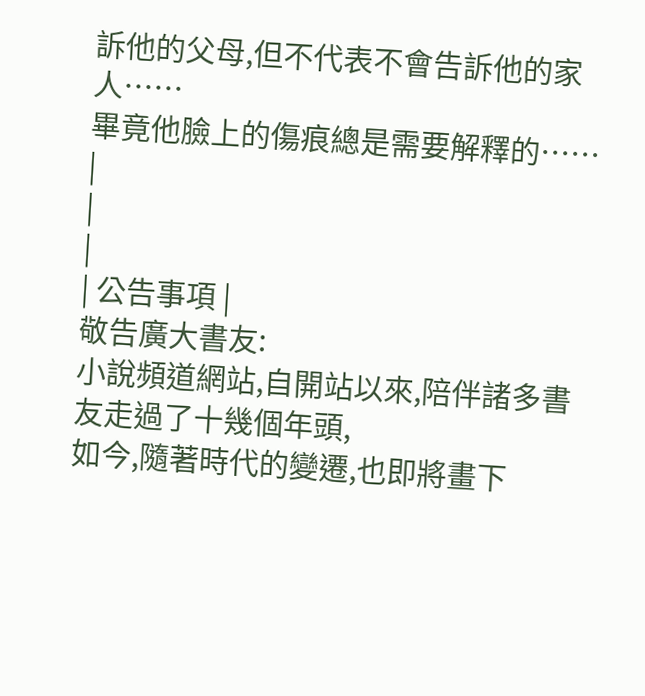訴他的父母,但不代表不會告訴他的家人……
畢竟他臉上的傷痕總是需要解釋的……
|
|
|
| 公告事項 |
敬告廣大書友:
小說頻道網站,自開站以來,陪伴諸多書友走過了十幾個年頭,
如今,隨著時代的變遷,也即將畫下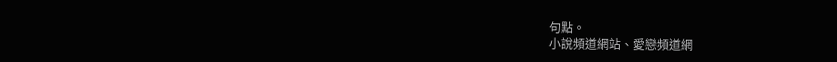句點。
小說頻道網站、愛戀頻道網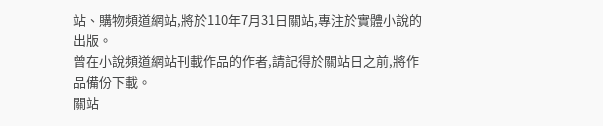站、購物頻道網站,將於110年7月31日關站,專注於實體小說的出版。
曾在小說頻道網站刊載作品的作者,請記得於關站日之前,將作品備份下載。
關站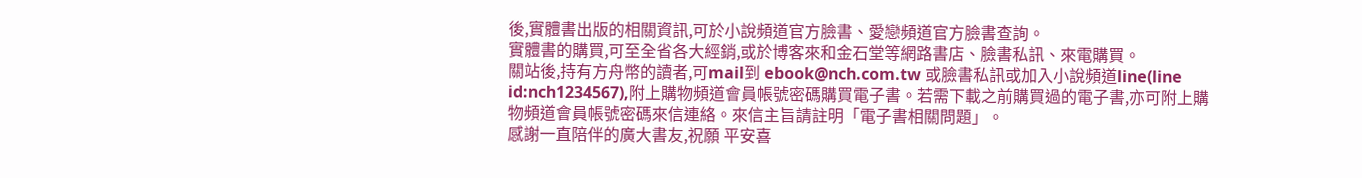後,實體書出版的相關資訊,可於小說頻道官方臉書、愛戀頻道官方臉書查詢。
實體書的購買,可至全省各大經銷,或於博客來和金石堂等網路書店、臉書私訊、來電購買。
關站後,持有方舟幣的讀者,可mail到 ebook@nch.com.tw 或臉書私訊或加入小說頻道line(line id:nch1234567),附上購物頻道會員帳號密碼購買電子書。若需下載之前購買過的電子書,亦可附上購物頻道會員帳號密碼來信連絡。來信主旨請註明「電子書相關問題」。
感謝一直陪伴的廣大書友,祝願 平安喜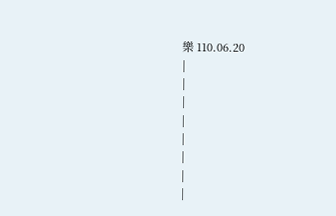樂 110.06.20
|
|
|
|
|
|
|
|